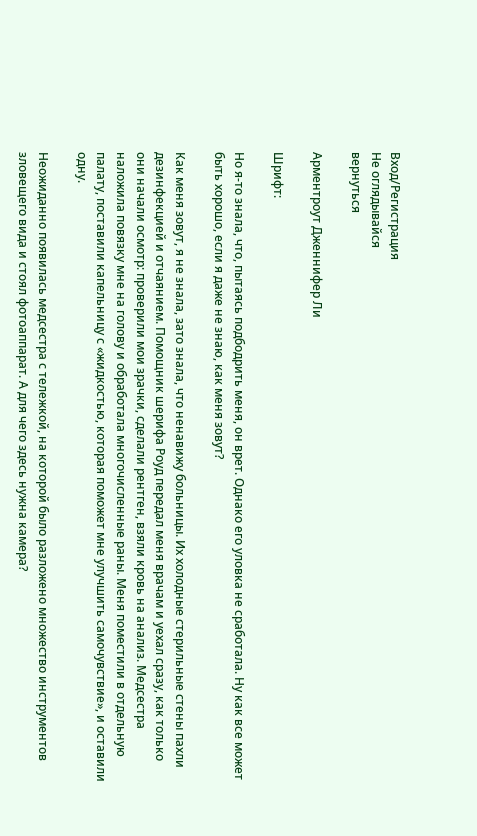Вход/Регистрация
Не оглядывайся
вернуться

Арментроут Дженнифер Ли

Шрифт:

Но я-то знала, что, пытаясь подбодрить меня, он врет. Однако его уловка не сработала. Ну как все может быть хорошо, если я даже не знаю, как меня зовут?

Как меня зовут, я не знала, зато знала, что ненавижу больницы. Их холодные стерильные стены пахли дезинфекцией и отчаянием. Помощник шерифа Роуд передал меня врачам и уехал сразу, как только они начали осмотр: проверили мои зрачки, сделали рентген, взяли кровь на анализ. Медсестра наложила повязку мне на голову и обработала многочисленные раны. Меня поместили в отдельную палату, поставили капельницу с «жидкостью, которая поможет мне улучшить самочувствие», и оставили одну.

Неожиданно появилась медсестра с тележкой, на которой было разложено множество инструментов зловещего вида и стоял фотоаппарат. А для чего здесь нужна камера?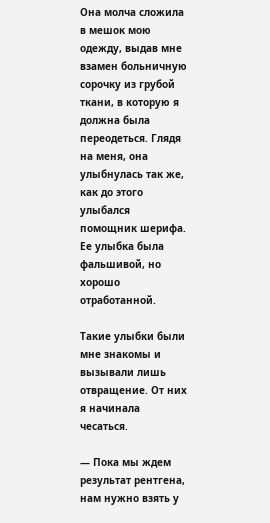Она молча сложила в мешок мою одежду, выдав мне взамен больничную сорочку из грубой ткани, в которую я должна была переодеться. Глядя на меня, она улыбнулась так же, как до этого улыбался помощник шерифа. Ее улыбка была фальшивой, но хорошо отработанной.

Такие улыбки были мне знакомы и вызывали лишь отвращение. От них я начинала чесаться.

— Пока мы ждем результат рентгена, нам нужно взять у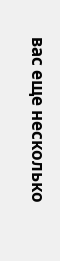вас еще несколько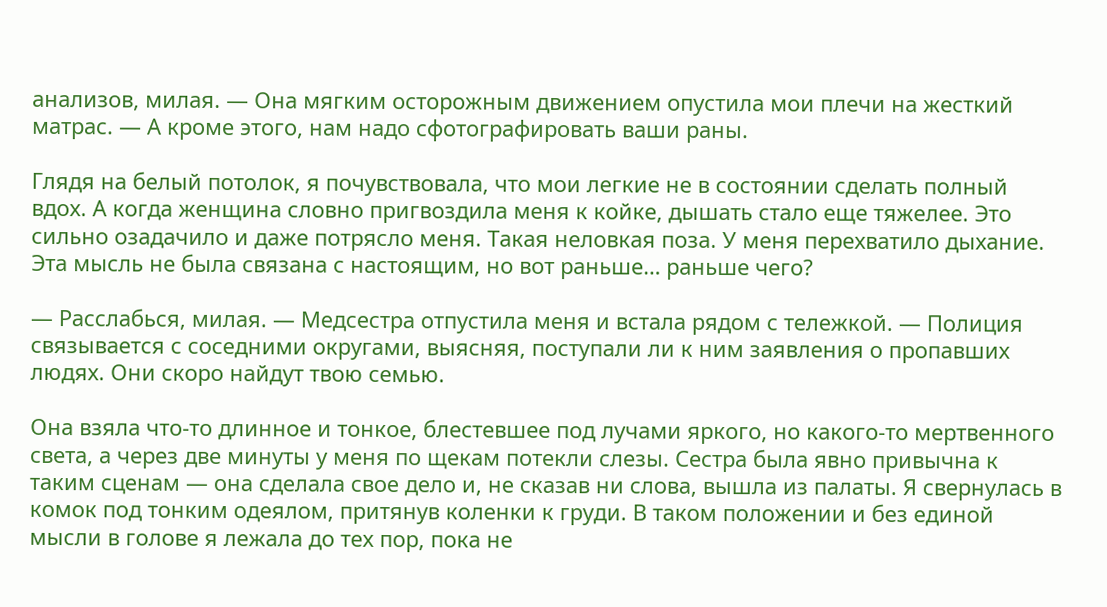анализов, милая. — Она мягким осторожным движением опустила мои плечи на жесткий матрас. — А кроме этого, нам надо сфотографировать ваши раны.

Глядя на белый потолок, я почувствовала, что мои легкие не в состоянии сделать полный вдох. А когда женщина словно пригвоздила меня к койке, дышать стало еще тяжелее. Это сильно озадачило и даже потрясло меня. Такая неловкая поза. У меня перехватило дыхание. Эта мысль не была связана с настоящим, но вот раньше… раньше чего?

— Расслабься, милая. — Медсестра отпустила меня и встала рядом с тележкой. — Полиция связывается с соседними округами, выясняя, поступали ли к ним заявления о пропавших людях. Они скоро найдут твою семью.

Она взяла что-то длинное и тонкое, блестевшее под лучами яркого, но какого-то мертвенного света, а через две минуты у меня по щекам потекли слезы. Сестра была явно привычна к таким сценам — она сделала свое дело и, не сказав ни слова, вышла из палаты. Я свернулась в комок под тонким одеялом, притянув коленки к груди. В таком положении и без единой мысли в голове я лежала до тех пор, пока не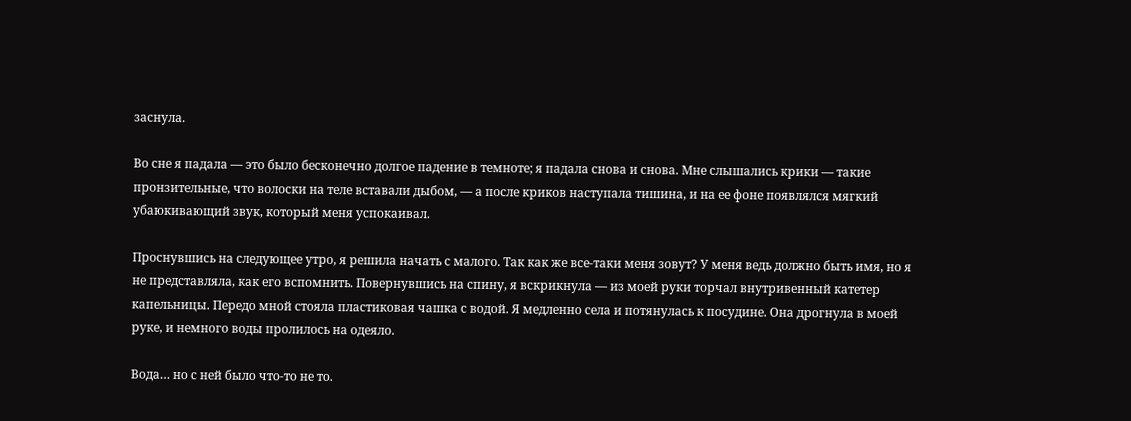заснула.

Во сне я падала — это было бесконечно долгое падение в темноте; я падала снова и снова. Мне слышались крики — такие пронзительные, что волоски на теле вставали дыбом, — а после криков наступала тишина, и на ее фоне появлялся мягкий убаюкивающий звук, который меня успокаивал.

Проснувшись на следующее утро, я решила начать с малого. Так как же все-таки меня зовут? У меня ведь должно быть имя, но я не представляла, как его вспомнить. Повернувшись на спину, я вскрикнула — из моей руки торчал внутривенный катетер капельницы. Передо мной стояла пластиковая чашка с водой. Я медленно села и потянулась к посудине. Она дрогнула в моей руке, и немного воды пролилось на одеяло.

Вода… но с ней было что-то не то.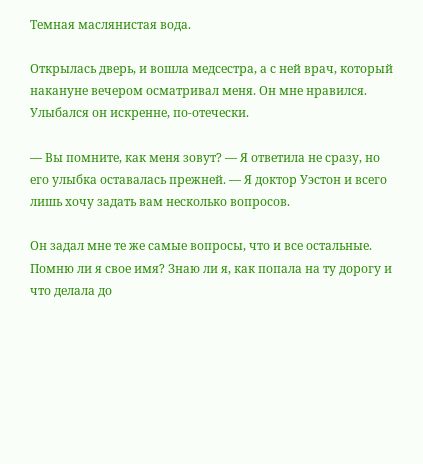Темная маслянистая вода.

Открылась дверь, и вошла медсестра, а с ней врач, который накануне вечером осматривал меня. Он мне нравился. Улыбался он искренне, по-отечески.

— Вы помните, как меня зовут? — Я ответила не сразу, но его улыбка оставалась прежней. — Я доктор Уэстон и всего лишь хочу задать вам несколько вопросов.

Он задал мне те же самые вопросы, что и все остальные. Помню ли я свое имя? Знаю ли я, как попала на ту дорогу и что делала до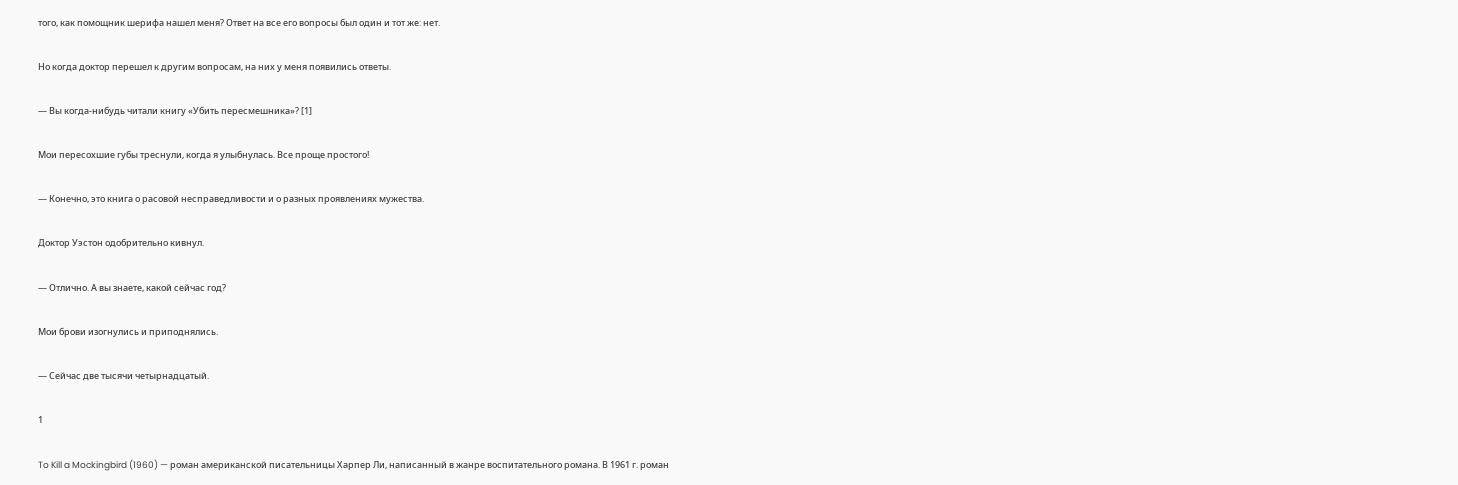того, как помощник шерифа нашел меня? Ответ на все его вопросы был один и тот же: нет.

Но когда доктор перешел к другим вопросам, на них у меня появились ответы.

— Вы когда-нибудь читали книгу «Убить пересмешника»? [1]

Мои пересохшие губы треснули, когда я улыбнулась. Все проще простого!

— Конечно, это книга о расовой несправедливости и о разных проявлениях мужества.

Доктор Уэстон одобрительно кивнул.

— Отлично. А вы знаете, какой сейчас год?

Мои брови изогнулись и приподнялись.

— Сейчас две тысячи четырнадцатый.

1

To Kill a Mockingbird (1960) — роман американской писательницы Харпер Ли, написанный в жанре воспитательного романа. В 1961 г. роман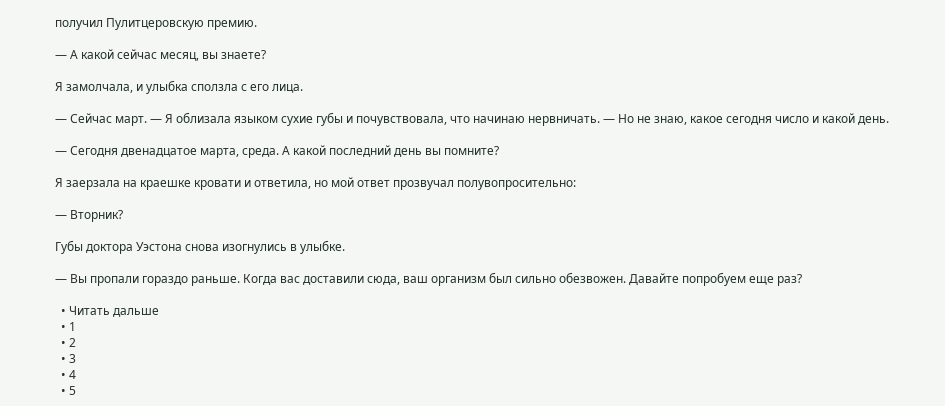получил Пулитцеровскую премию.

— А какой сейчас месяц, вы знаете?

Я замолчала, и улыбка сползла с его лица.

— Сейчас март. — Я облизала языком сухие губы и почувствовала, что начинаю нервничать. — Но не знаю, какое сегодня число и какой день.

— Сегодня двенадцатое марта, среда. А какой последний день вы помните?

Я заерзала на краешке кровати и ответила, но мой ответ прозвучал полувопросительно:

— Вторник?

Губы доктора Уэстона снова изогнулись в улыбке.

— Вы пропали гораздо раньше. Когда вас доставили сюда, ваш организм был сильно обезвожен. Давайте попробуем еще раз?

  • Читать дальше
  • 1
  • 2
  • 3
  • 4
  • 5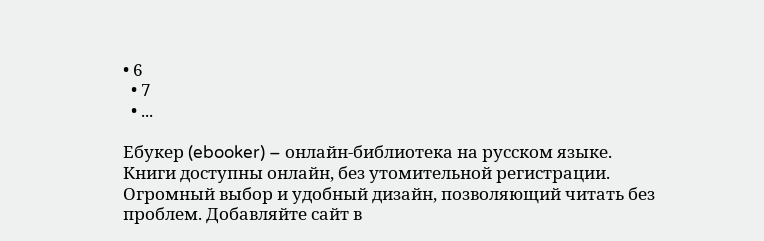• 6
  • 7
  • ...

Ебукер (ebooker) – онлайн-библиотека на русском языке. Книги доступны онлайн, без утомительной регистрации. Огромный выбор и удобный дизайн, позволяющий читать без проблем. Добавляйте сайт в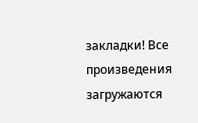закладки! Все произведения загружаются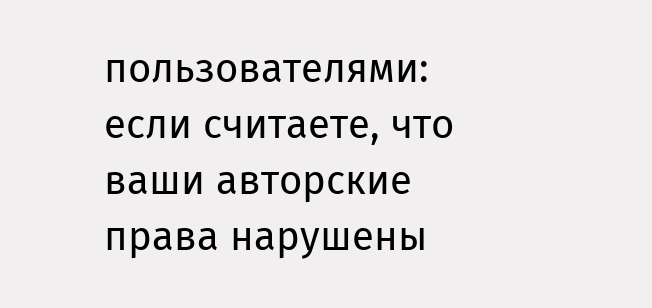пользователями: если считаете, что ваши авторские права нарушены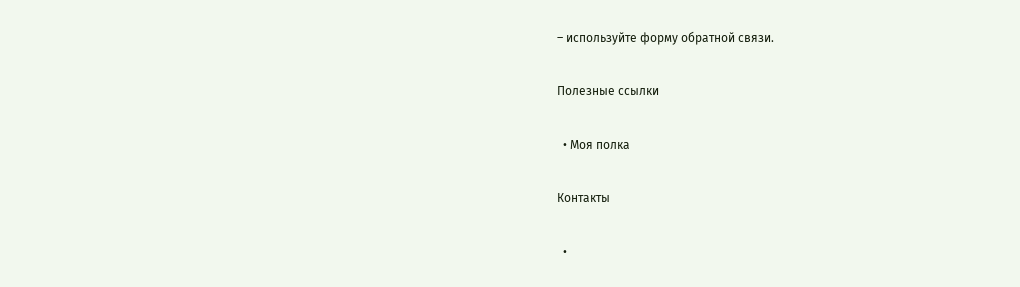– используйте форму обратной связи.

Полезные ссылки

  • Моя полка

Контакты

  •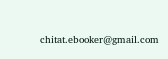chitat.ebooker@gmail.com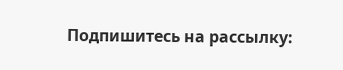Подпишитесь на рассылку: